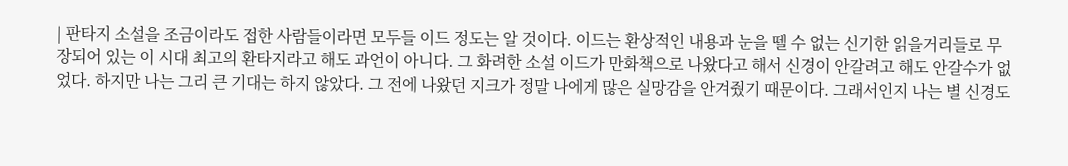| 판타지 소설을 조금이라도 접한 사람들이라면 모두들 이드 정도는 알 것이다. 이드는 환상적인 내용과 눈을 뗄 수 없는 신기한 읽을거리들로 무장되어 있는 이 시대 최고의 환타지라고 해도 과언이 아니다. 그 화려한 소설 이드가 만화책으로 나왔다고 해서 신경이 안갈려고 해도 안갈수가 없었다. 하지만 나는 그리 큰 기대는 하지 않았다. 그 전에 나왔던 지크가 정말 나에게 많은 실망감을 안겨줬기 때문이다. 그래서인지 나는 별 신경도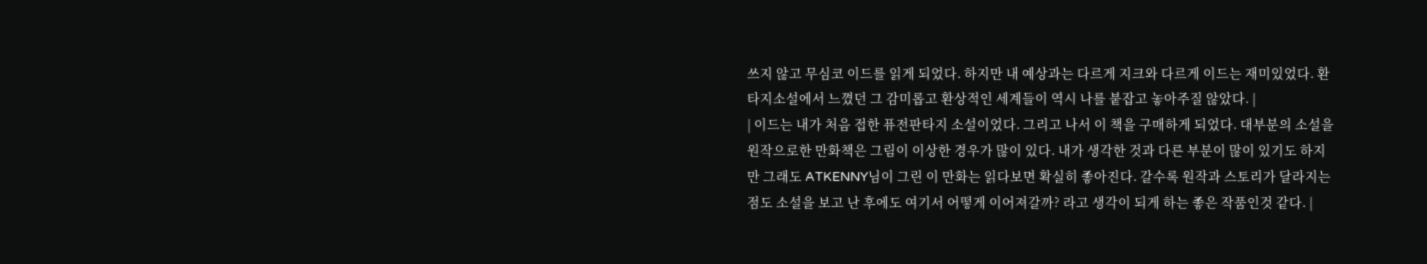쓰지 않고 무심코 이드를 읽게 되었다. 하지만 내 예상과는 다르게 지크와 다르게 이드는 재미있었다. 환타지소설에서 느꼈던 그 감미롭고 환상적인 세계들이 역시 나를 붙잡고 놓아주질 않았다. |
| 이드는 내가 처음 접한 퓨전판타지 소설이었다. 그리고 나서 이 책을 구매하게 되었다. 대부분의 소설을 원작으로한 만화책은 그림이 이상한 경우가 많이 있다. 내가 생각한 것과 다른 부분이 많이 있기도 하지만 그래도 ATKENNY님이 그린 이 만화는 읽다보면 확실히 좋아진다. 갈수록 원작과 스토리가 달라지는 점도 소설을 보고 난 후에도 여기서 어떻게 이어져갈까? 라고 생각이 되게 하는 좋은 작품인것 같다. |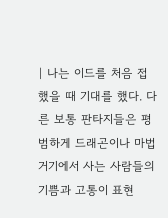| 나는 이드를 처음 접했을 때 기대를 했다. 다른 보통 판타지들은 평범하게 드래곤이나 마법 거기에서 사는 사람들의 기쁨과 고통이 표현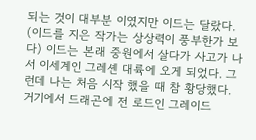되는 것이 대부분 이였지만 이드는 달랐다. (이드를 지은 작가는 상상력이 풍부한가 보다) 이드는 본래 중원에서 살다가 사고가 나서 이세계인 그레셴 대륙에 오게 되었다. 그런데 나는 처음 시작 했을 때 참 황당했다. 거기에서 드래곤에 전 로드인 그레이드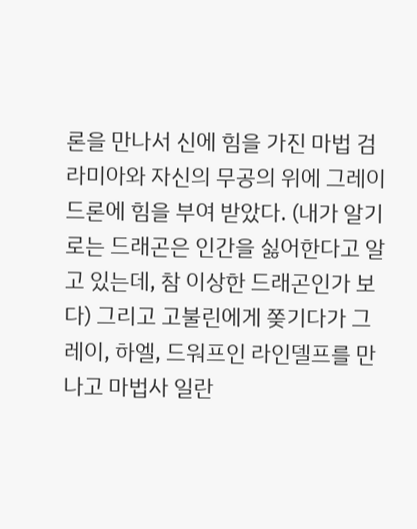론을 만나서 신에 힘을 가진 마법 검 라미아와 자신의 무공의 위에 그레이드론에 힘을 부여 받았다. (내가 알기로는 드래곤은 인간을 싫어한다고 알고 있는데, 참 이상한 드래곤인가 보다) 그리고 고불린에게 쫒기다가 그레이, 하엘, 드워프인 라인델프를 만나고 마법사 일란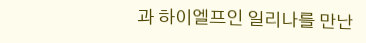과 하이엘프인 일리나를 만난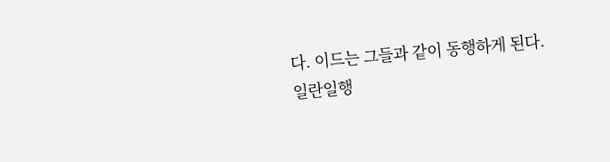다. 이드는 그들과 같이 동행하게 된다. 일란일행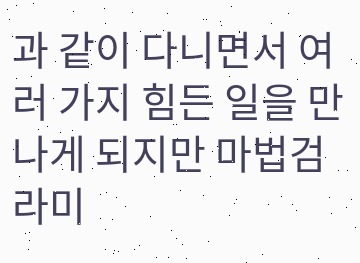과 같이 다니면서 여러 가지 힘든 일을 만나게 되지만 마법검 라미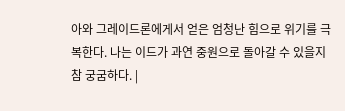아와 그레이드론에게서 얻은 엄청난 힘으로 위기를 극복한다. 나는 이드가 과연 중원으로 돌아갈 수 있을지 참 궁굼하다. |